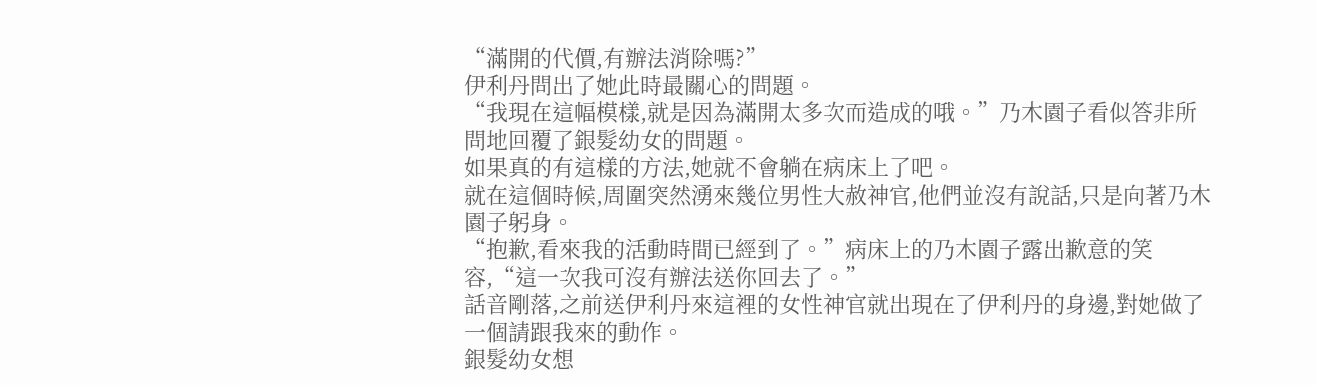“滿開的代價,有辦法消除嗎?”
伊利丹問出了她此時最關心的問題。
“我現在這幅模樣,就是因為滿開太多次而造成的哦。”乃木園子看似答非所問地回覆了銀髮幼女的問題。
如果真的有這樣的方法,她就不會躺在病床上了吧。
就在這個時候,周圍突然湧來幾位男性大赦神官,他們並沒有說話,只是向著乃木園子躬身。
“抱歉,看來我的活動時間已經到了。”病床上的乃木園子露出歉意的笑容,“這一次我可沒有辦法送你回去了。”
話音剛落,之前送伊利丹來這裡的女性神官就出現在了伊利丹的身邊,對她做了一個請跟我來的動作。
銀髮幼女想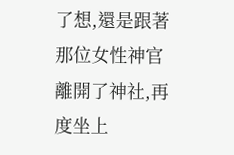了想,還是跟著那位女性神官離開了神社,再度坐上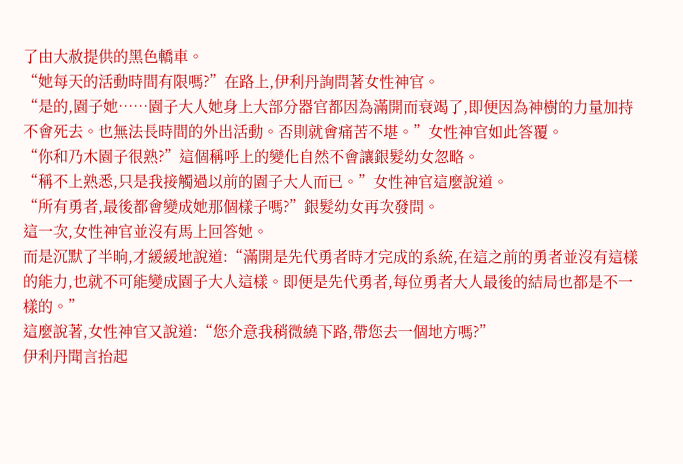了由大赦提供的黑色轎車。
“她每天的活動時間有限嗎?”在路上,伊利丹詢問著女性神官。
“是的,園子她……園子大人她身上大部分器官都因為滿開而衰竭了,即便因為神樹的力量加持不會死去。也無法長時間的外出活動。否則就會痛苦不堪。”女性神官如此答覆。
“你和乃木園子很熟?”這個稱呼上的變化自然不會讓銀髮幼女忽略。
“稱不上熟悉,只是我接觸過以前的園子大人而已。”女性神官這麼說道。
“所有勇者,最後都會變成她那個樣子嗎?”銀髮幼女再次發問。
這一次,女性神官並沒有馬上回答她。
而是沉默了半晌,才緩緩地說道:“滿開是先代勇者時才完成的系統,在這之前的勇者並沒有這樣的能力,也就不可能變成園子大人這樣。即便是先代勇者,每位勇者大人最後的結局也都是不一樣的。”
這麼說著,女性神官又說道:“您介意我稍微繞下路,帶您去一個地方嗎?”
伊利丹聞言抬起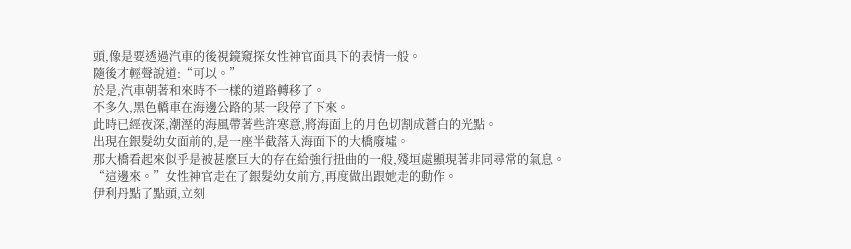頭,像是要透過汽車的後視鏡窺探女性神官面具下的表情一般。
隨後才輕聲說道:“可以。”
於是,汽車朝著和來時不一樣的道路轉移了。
不多久,黑色轎車在海邊公路的某一段停了下來。
此時已經夜深,潮溼的海風帶著些許寒意,將海面上的月色切割成蒼白的光點。
出現在銀髮幼女面前的,是一座半截落入海面下的大橋廢墟。
那大橋看起來似乎是被甚麼巨大的存在給強行扭曲的一般,殘垣處顯現著非同尋常的氣息。
“這邊來。”女性神官走在了銀髮幼女前方,再度做出跟她走的動作。
伊利丹點了點頭,立刻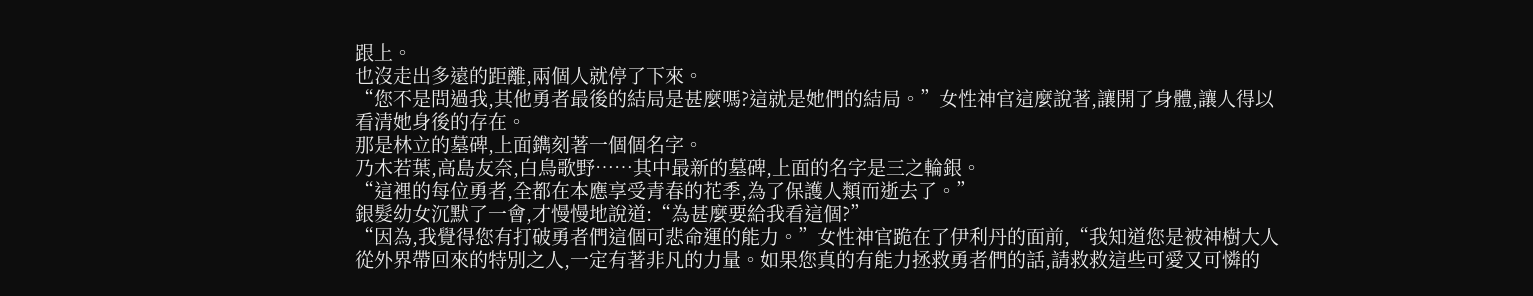跟上。
也沒走出多遠的距離,兩個人就停了下來。
“您不是問過我,其他勇者最後的結局是甚麼嗎?這就是她們的結局。”女性神官這麼說著,讓開了身體,讓人得以看清她身後的存在。
那是林立的墓碑,上面鐫刻著一個個名字。
乃木若葉,高島友奈,白鳥歌野……其中最新的墓碑,上面的名字是三之輪銀。
“這裡的每位勇者,全都在本應享受青春的花季,為了保護人類而逝去了。”
銀髮幼女沉默了一會,才慢慢地說道:“為甚麼要給我看這個?”
“因為,我覺得您有打破勇者們這個可悲命運的能力。”女性神官跪在了伊利丹的面前,“我知道您是被神樹大人從外界帶回來的特別之人,一定有著非凡的力量。如果您真的有能力拯救勇者們的話,請救救這些可愛又可憐的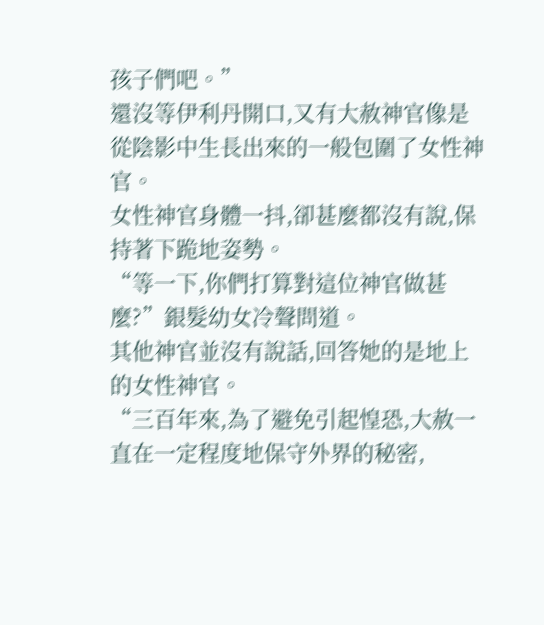孩子們吧。”
還沒等伊利丹開口,又有大赦神官像是從陰影中生長出來的一般包圍了女性神官。
女性神官身體一抖,卻甚麼都沒有說,保持著下跪地姿勢。
“等一下,你們打算對這位神官做甚麼?”銀髮幼女冷聲問道。
其他神官並沒有說話,回答她的是地上的女性神官。
“三百年來,為了避免引起惶恐,大赦一直在一定程度地保守外界的秘密,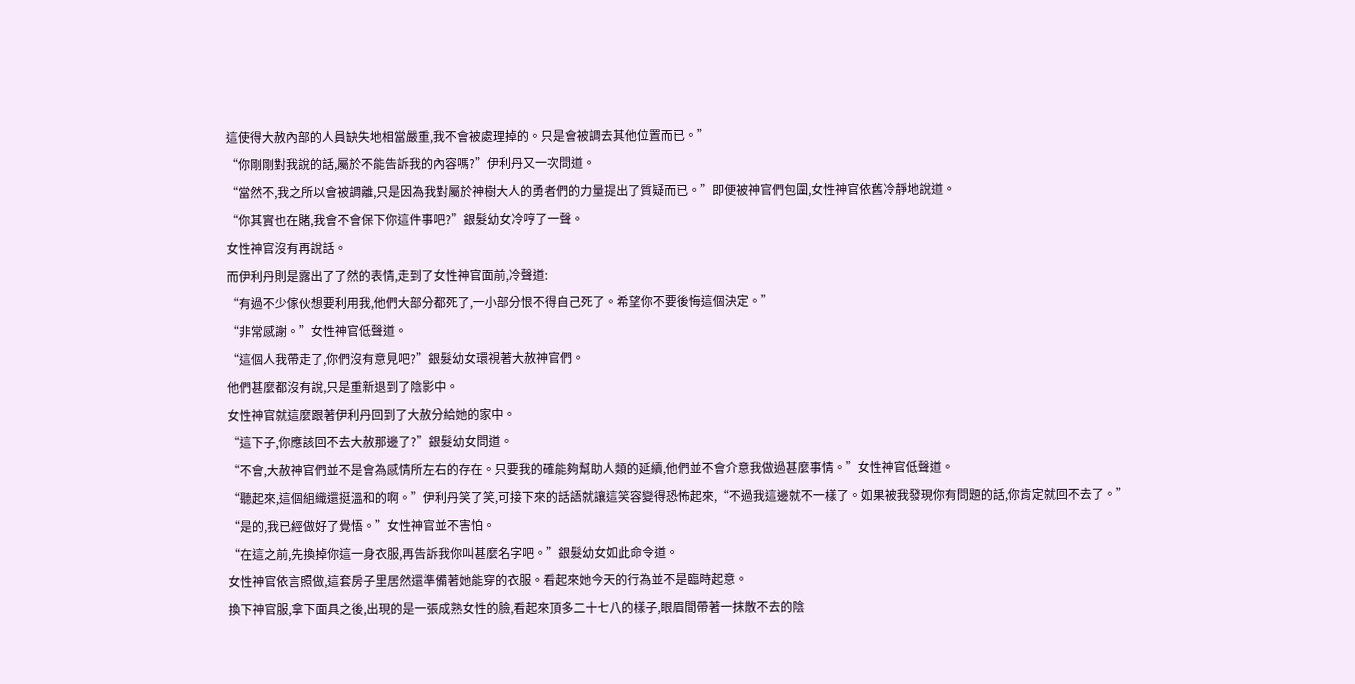這使得大赦內部的人員缺失地相當嚴重,我不會被處理掉的。只是會被調去其他位置而已。”
“你剛剛對我說的話,屬於不能告訴我的內容嗎?”伊利丹又一次問道。
“當然不,我之所以會被調離,只是因為我對屬於神樹大人的勇者們的力量提出了質疑而已。”即便被神官們包圍,女性神官依舊冷靜地說道。
“你其實也在賭,我會不會保下你這件事吧?”銀髮幼女冷哼了一聲。
女性神官沒有再說話。
而伊利丹則是露出了了然的表情,走到了女性神官面前,冷聲道:
“有過不少傢伙想要利用我,他們大部分都死了,一小部分恨不得自己死了。希望你不要後悔這個決定。”
“非常感謝。”女性神官低聲道。
“這個人我帶走了,你們沒有意見吧?”銀髮幼女環視著大赦神官們。
他們甚麼都沒有說,只是重新退到了陰影中。
女性神官就這麼跟著伊利丹回到了大赦分給她的家中。
“這下子,你應該回不去大赦那邊了?”銀髮幼女問道。
“不會,大赦神官們並不是會為感情所左右的存在。只要我的確能夠幫助人類的延續,他們並不會介意我做過甚麼事情。”女性神官低聲道。
“聽起來,這個組織還挺溫和的啊。”伊利丹笑了笑,可接下來的話語就讓這笑容變得恐怖起來,“不過我這邊就不一樣了。如果被我發現你有問題的話,你肯定就回不去了。”
“是的,我已經做好了覺悟。”女性神官並不害怕。
“在這之前,先換掉你這一身衣服,再告訴我你叫甚麼名字吧。”銀髮幼女如此命令道。
女性神官依言照做,這套房子里居然還準備著她能穿的衣服。看起來她今天的行為並不是臨時起意。
換下神官服,拿下面具之後,出現的是一張成熟女性的臉,看起來頂多二十七八的樣子,眼眉間帶著一抹散不去的陰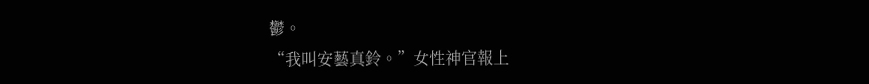鬱。
“我叫安藝真鈴。”女性神官報上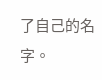了自己的名字。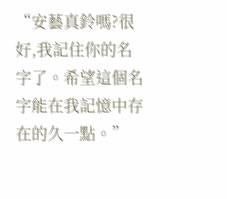“安藝真鈴嗎?很好,我記住你的名字了。希望這個名字能在我記憶中存在的久一點。”